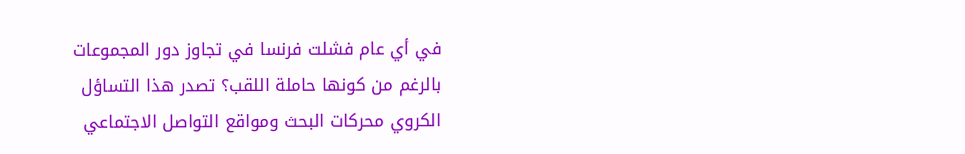في أي عام فشلت فرنسا في تجاوز دور المجموعات بالرغم من كونها حاملة اللقب؟ تصدر هذا التساؤل الكروي محركات البحث ومواقع التواصل الاجتماعي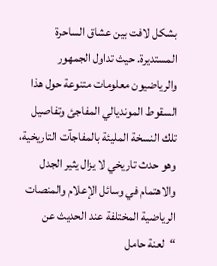بشكل لافت بين عشاق الساحرة المستديرة. حيث تداول الجمهور والرياضيون معلومات متنوعة حول هذا السقوط المونديالي المفاجئ وتفاصيل تلك النسخة المليئة بالمفاجآت التاريخية، وهو حدث تاريخي لا يزال يثير الجدل والاهتمام في وسائل الإعلام والمنصات الرياضية المختلفة عند الحديث عن “لعنة حامل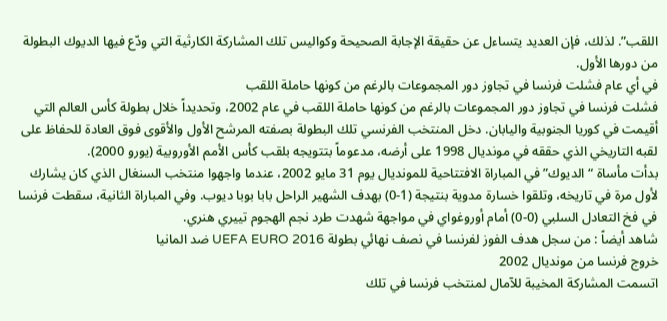اللقب”. لذلك، فإن العديد يتساءل عن حقيقة الإجابة الصحيحة وكواليس تلك المشاركة الكارثية التي ودّع فيها الديوك البطولة من دورها الأول.
في أي عام فشلت فرنسا في تجاوز دور المجموعات بالرغم من كونها حاملة اللقب
فشلت فرنسا في تجاوز دور المجموعات بالرغم من كونها حاملة اللقب في عام 2002، وتحديداً خلال بطولة كأس العالم التي أقيمت في كوريا الجنوبية واليابان. دخل المنتخب الفرنسي تلك البطولة بصفته المرشح الأول والأقوى فوق العادة للحفاظ على لقبه التاريخي الذي حققه في مونديال 1998 على أرضه، مدعوماً بتتويجه بلقب كأس الأمم الأوروبية (يورو 2000).
بدأت مأساة “الديوك” في المباراة الافتتاحية للمونديال يوم 31 مايو 2002، عندما واجهوا منتخب السنغال الذي كان يشارك لأول مرة في تاريخه، وتلقوا خسارة مدوية بنتيجة (1-0) بهدف الشهير الراحل بابا بوبا ديوب. وفي المباراة الثانية، سقطت فرنسا في فخ التعادل السلبي (0-0) أمام أوروغواي في مواجهة شهدت طرد نجم الهجوم تييري هنري.
شاهد أيضاً : من سجل هدف الفوز لفرنسا في نصف نهائي بطولة UEFA EURO 2016 ضد المانيا
خروج فرنسا من مونديال 2002
اتسمت المشاركة المخيبة للآمال لمنتخب فرنسا في تلك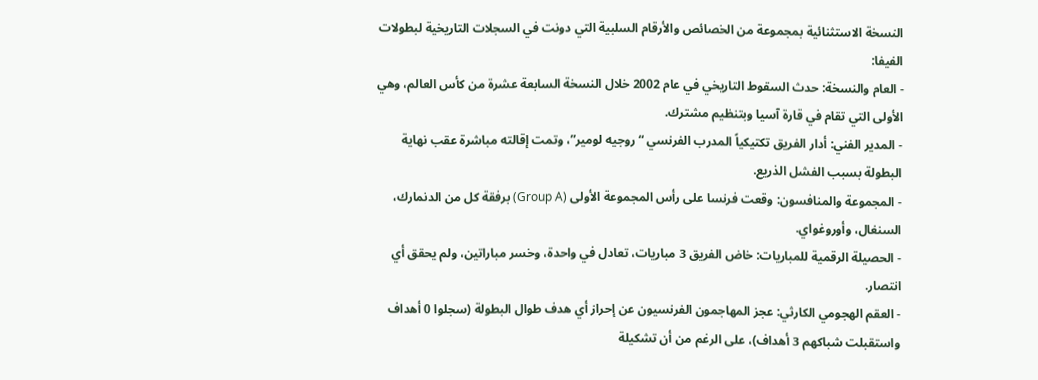النسخة الاستثنائية بمجموعة من الخصائص والأرقام السلبية التي دونت في السجلات التاريخية لبطولات الفيفا:
- العام والنسخة: حدث السقوط التاريخي في عام 2002 خلال النسخة السابعة عشرة من كأس العالم، وهي الأولى التي تقام في قارة آسيا وبتنظيم مشترك.
- المدير الفني: أدار الفريق تكتيكياً المدرب الفرنسي “روجيه لومير”، وتمت إقالته مباشرة عقب نهاية البطولة بسبب الفشل الذريع.
- المجموعة والمنافسون: وقعت فرنسا على رأس المجموعة الأولى (Group A) برفقة كل من الدنمارك، السنغال، وأوروغواي.
- الحصيلة الرقمية للمباريات: خاض الفريق 3 مباريات، تعادل في واحدة، وخسر مباراتين، ولم يحقق أي انتصار.
- العقم الهجومي الكارثي: عجز المهاجمون الفرنسيون عن إحراز أي هدف طوال البطولة (سجلوا 0 أهداف واستقبلت شباكهم 3 أهداف)، على الرغم من أن تشكيلة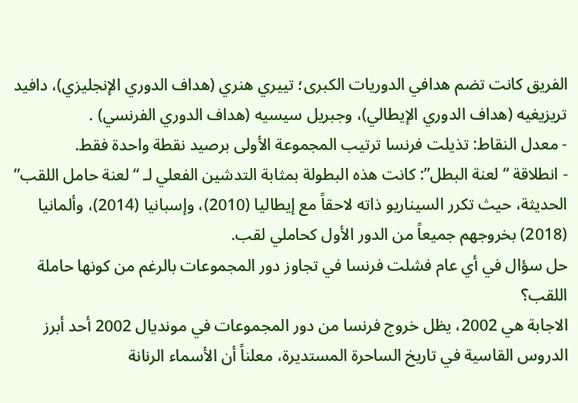الفريق كانت تضم هدافي الدوريات الكبرى؛ تييري هنري (هداف الدوري الإنجليزي)، دافيد تريزيغيه (هداف الدوري الإيطالي)، وجبريل سيسيه (هداف الدوري الفرنسي) .
- معدل النقاط: تذيلت فرنسا ترتيب المجموعة الأولى برصيد نقطة واحدة فقط.
- انطلاقة “لعنة البطل”: كانت هذه البطولة بمثابة التدشين الفعلي لـ “لعنة حامل اللقب” الحديثة، حيث تكرر السيناريو ذاته لاحقاً مع إيطاليا (2010)، وإسبانيا (2014)، وألمانيا (2018) بخروجهم جميعاً من الدور الأول كحاملي لقب.
حل سؤال في أي عام فشلت فرنسا في تجاوز دور المجموعات بالرغم من كونها حاملة اللقب؟
الاجابة هي 2002، يظل خروج فرنسا من دور المجموعات في مونديال 2002 أحد أبرز الدروس القاسية في تاريخ الساحرة المستديرة، معلناً أن الأسماء الرنانة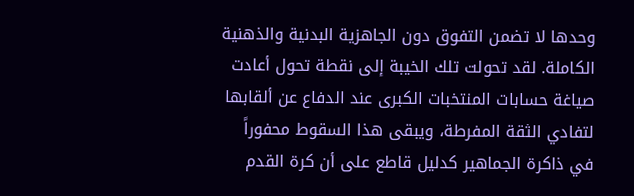وحدها لا تضمن التفوق دون الجاهزية البدنية والذهنية الكاملة. لقد تحولت تلك الخيبة إلى نقطة تحول أعادت صياغة حسابات المنتخبات الكبرى عند الدفاع عن ألقابها لتفادي الثقة المفرطة، ويبقى هذا السقوط محفوراً في ذاكرة الجماهير كدليل قاطع على أن كرة القدم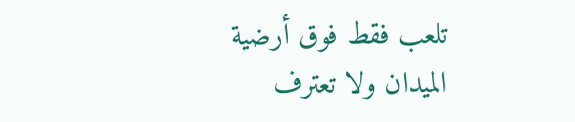تلعب فقط فوق أرضية الميدان ولا تعترف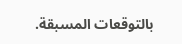بالتوقعات المسبقة.